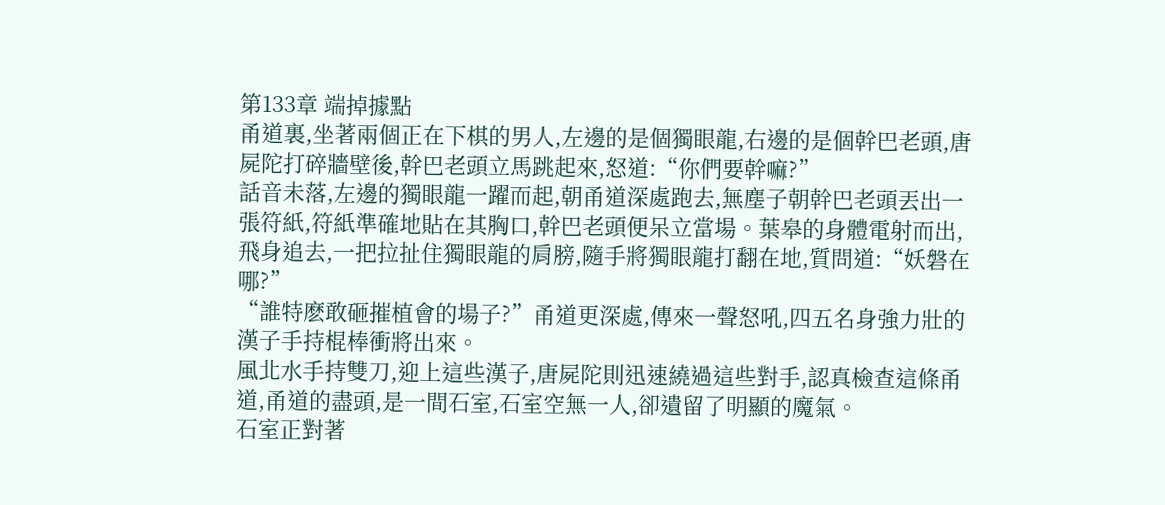第133章 端掉據點
甬道裏,坐著兩個正在下棋的男人,左邊的是個獨眼龍,右邊的是個幹巴老頭,唐屍陀打碎牆壁後,幹巴老頭立馬跳起來,怒道:“你們要幹嘛?”
話音未落,左邊的獨眼龍一躍而起,朝甬道深處跑去,無塵子朝幹巴老頭丟出一張符紙,符紙準確地貼在其胸口,幹巴老頭便呆立當場。葉皋的身體電射而出,飛身追去,一把拉扯住獨眼龍的肩膀,隨手將獨眼龍打翻在地,質問道:“妖磐在哪?”
“誰特麽敢砸摧植會的場子?”甬道更深處,傳來一聲怒吼,四五名身強力壯的漢子手持棍棒衝將出來。
風北水手持雙刀,迎上這些漢子,唐屍陀則迅速繞過這些對手,認真檢查這條甬道,甬道的盡頭,是一間石室,石室空無一人,卻遺留了明顯的魔氣。
石室正對著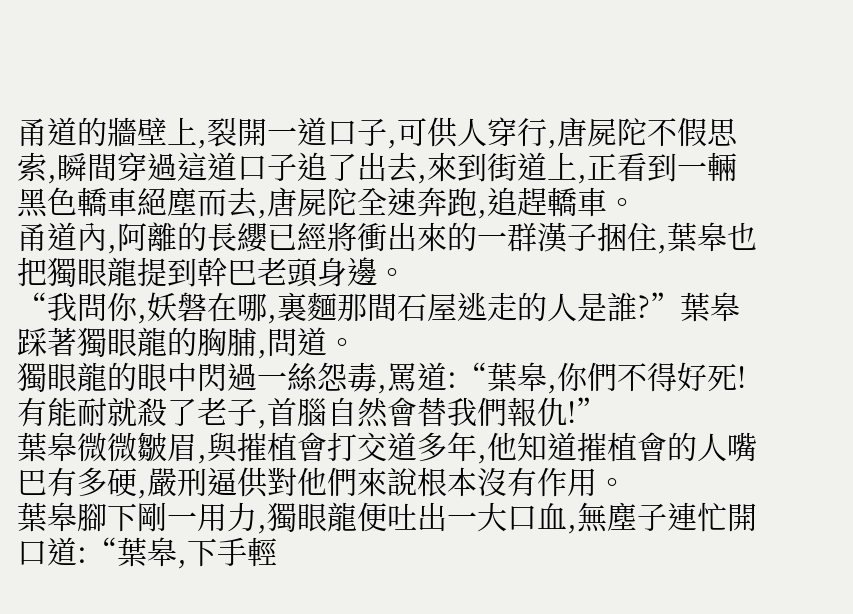甬道的牆壁上,裂開一道口子,可供人穿行,唐屍陀不假思索,瞬間穿過這道口子追了出去,來到街道上,正看到一輛黑色轎車絕塵而去,唐屍陀全速奔跑,追趕轎車。
甬道內,阿離的長纓已經將衝出來的一群漢子捆住,葉皋也把獨眼龍提到幹巴老頭身邊。
“我問你,妖磐在哪,裏麵那間石屋逃走的人是誰?”葉皋踩著獨眼龍的胸脯,問道。
獨眼龍的眼中閃過一絲怨毒,罵道:“葉皋,你們不得好死!有能耐就殺了老子,首腦自然會替我們報仇!”
葉皋微微皺眉,與摧植會打交道多年,他知道摧植會的人嘴巴有多硬,嚴刑逼供對他們來說根本沒有作用。
葉皋腳下剛一用力,獨眼龍便吐出一大口血,無塵子連忙開口道:“葉皋,下手輕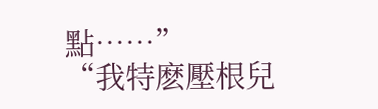點……”
“我特麽壓根兒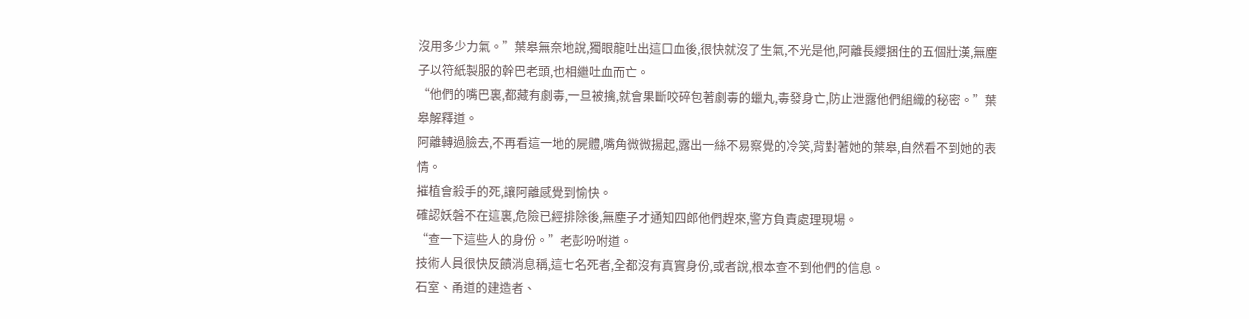沒用多少力氣。”葉皋無奈地說,獨眼龍吐出這口血後,很快就沒了生氣,不光是他,阿離長纓捆住的五個壯漢,無塵子以符紙製服的幹巴老頭,也相繼吐血而亡。
“他們的嘴巴裏,都藏有劇毒,一旦被擒,就會果斷咬碎包著劇毒的蠟丸,毒發身亡,防止泄露他們組織的秘密。”葉皋解釋道。
阿離轉過臉去,不再看這一地的屍體,嘴角微微揚起,露出一絲不易察覺的冷笑,背對著她的葉皋,自然看不到她的表情。
摧植會殺手的死,讓阿離感覺到愉快。
確認妖磐不在這裏,危險已經排除後,無塵子才通知四郎他們趕來,警方負責處理現場。
“查一下這些人的身份。”老彭吩咐道。
技術人員很快反饋消息稱,這七名死者,全都沒有真實身份,或者說,根本查不到他們的信息。
石室、甬道的建造者、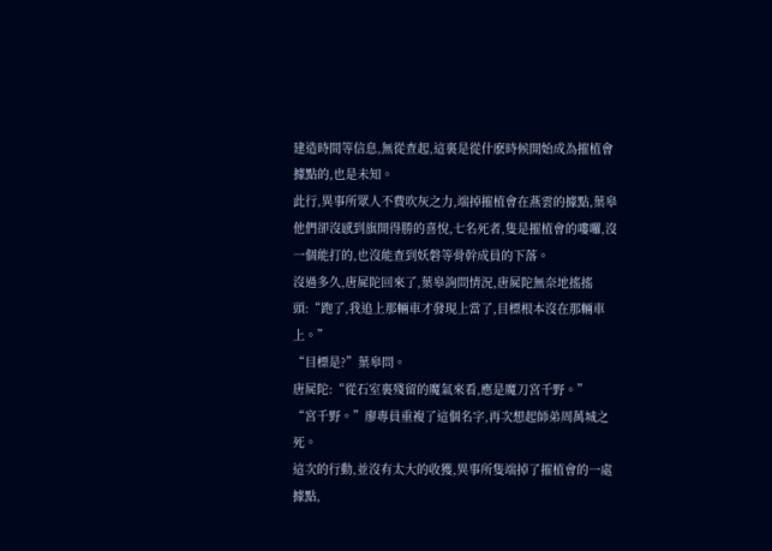建造時間等信息,無從查起,這裏是從什麽時候開始成為摧植會據點的,也是未知。
此行,異事所眾人不費吹灰之力,端掉摧植會在燕雲的據點,葉皋他們卻沒感到旗開得勝的喜悅,七名死者,隻是摧植會的嘍囉,沒一個能打的,也沒能查到妖磐等骨幹成員的下落。
沒過多久,唐屍陀回來了,葉皋詢問情況,唐屍陀無奈地搖搖頭:“跑了,我追上那輛車才發現上當了,目標根本沒在那輛車上。”
“目標是?”葉皋問。
唐屍陀:“從石室裏殘留的魔氣來看,應是魔刀宮千野。”
“宮千野。”廖專員重複了這個名字,再次想起師弟周萬城之死。
這次的行動,並沒有太大的收獲,異事所隻端掉了摧植會的一處據點,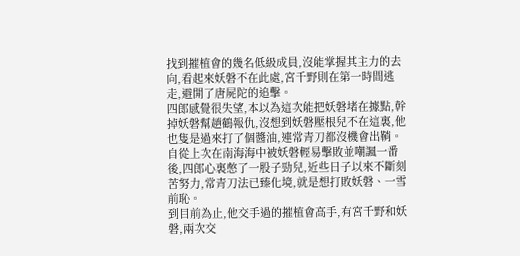找到摧植會的幾名低級成員,沒能掌握其主力的去向,看起來妖磐不在此處,宮千野則在第一時間逃走,避開了唐屍陀的追擊。
四郎感覺很失望,本以為這次能把妖磐堵在據點,幹掉妖磐幫趙鶴報仇,沒想到妖磐壓根兒不在這裏,他也隻是過來打了個醬油,連常青刀都沒機會出鞘。
自從上次在南海海中被妖磐輕易擊敗並嘲諷一番後,四郎心裏憋了一股子勁兒,近些日子以來不斷刻苦努力,常青刀法已臻化境,就是想打敗妖磐、一雪前恥。
到目前為止,他交手過的摧植會高手,有宮千野和妖磐,兩次交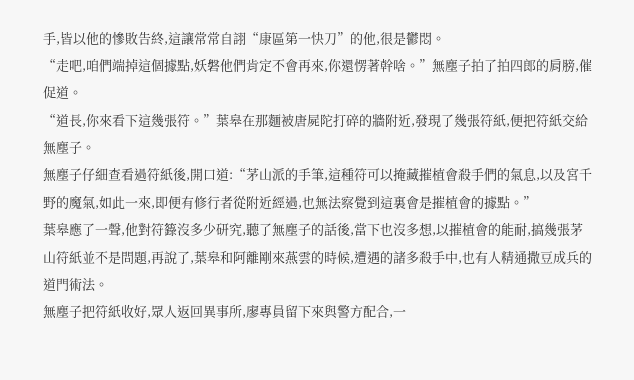手,皆以他的慘敗告終,這讓常常自詡“康區第一快刀”的他,很是鬱悶。
“走吧,咱們端掉這個據點,妖磐他們肯定不會再來,你還愣著幹啥。”無塵子拍了拍四郎的肩膀,催促道。
“道長,你來看下這幾張符。”葉皋在那麵被唐屍陀打碎的牆附近,發現了幾張符紙,便把符紙交給無塵子。
無塵子仔細查看過符紙後,開口道:“茅山派的手筆,這種符可以掩藏摧植會殺手們的氣息,以及宮千野的魔氣,如此一來,即便有修行者從附近經過,也無法察覺到這裏會是摧植會的據點。”
葉皋應了一聲,他對符籙沒多少研究,聽了無塵子的話後,當下也沒多想,以摧植會的能耐,搞幾張茅山符紙並不是問題,再說了,葉皋和阿離剛來燕雲的時候,遭遇的諸多殺手中,也有人精通撒豆成兵的道門術法。
無塵子把符紙收好,眾人返回異事所,廖專員留下來與警方配合,一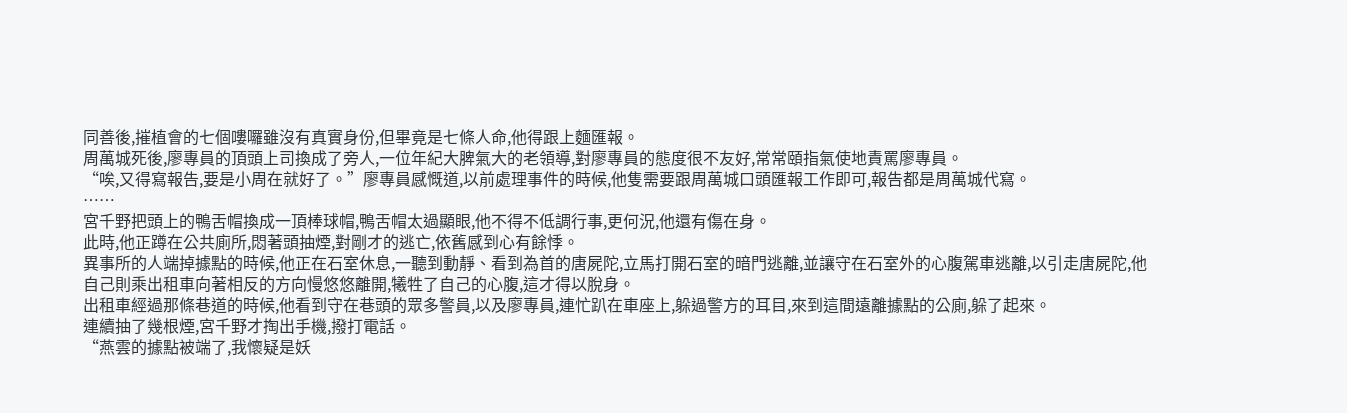同善後,摧植會的七個嘍囉雖沒有真實身份,但畢竟是七條人命,他得跟上麵匯報。
周萬城死後,廖專員的頂頭上司換成了旁人,一位年紀大脾氣大的老領導,對廖專員的態度很不友好,常常頤指氣使地責罵廖專員。
“唉,又得寫報告,要是小周在就好了。”廖專員感慨道,以前處理事件的時候,他隻需要跟周萬城口頭匯報工作即可,報告都是周萬城代寫。
……
宮千野把頭上的鴨舌帽換成一頂棒球帽,鴨舌帽太過顯眼,他不得不低調行事,更何況,他還有傷在身。
此時,他正蹲在公共廁所,悶著頭抽煙,對剛才的逃亡,依舊感到心有餘悸。
異事所的人端掉據點的時候,他正在石室休息,一聽到動靜、看到為首的唐屍陀,立馬打開石室的暗門逃離,並讓守在石室外的心腹駕車逃離,以引走唐屍陀,他自己則乘出租車向著相反的方向慢悠悠離開,犧牲了自己的心腹,這才得以脫身。
出租車經過那條巷道的時候,他看到守在巷頭的眾多警員,以及廖專員,連忙趴在車座上,躲過警方的耳目,來到這間遠離據點的公廁,躲了起來。
連續抽了幾根煙,宮千野才掏出手機,撥打電話。
“燕雲的據點被端了,我懷疑是妖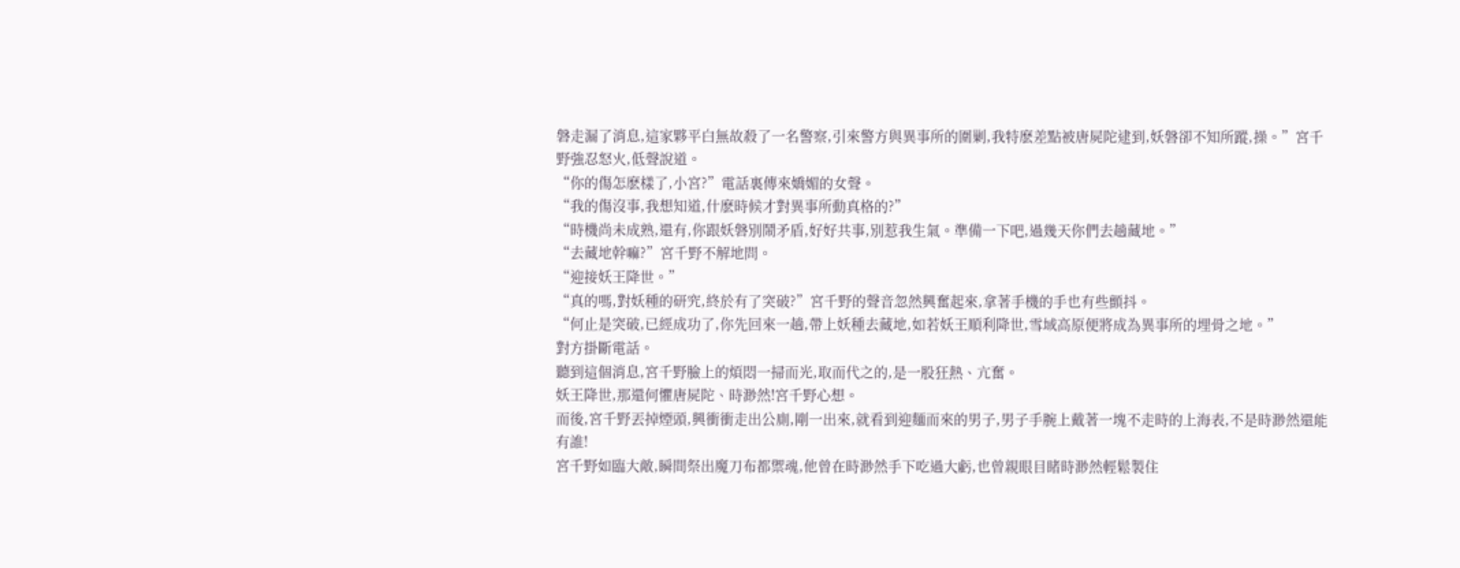磐走漏了消息,這家夥平白無故殺了一名警察,引來警方與異事所的圍剿,我特麽差點被唐屍陀逮到,妖磐卻不知所蹤,操。”宮千野強忍怒火,低聲說道。
“你的傷怎麽樣了,小宮?”電話裏傳來嬌媚的女聲。
“我的傷沒事,我想知道,什麽時候才對異事所動真格的?”
“時機尚未成熟,還有,你跟妖磐別鬧矛盾,好好共事,別惹我生氣。準備一下吧,過幾天你們去趟藏地。”
“去藏地幹嘛?”宮千野不解地問。
“迎接妖王降世。”
“真的嗎,對妖種的研究,終於有了突破?”宮千野的聲音忽然興奮起來,拿著手機的手也有些顫抖。
“何止是突破,已經成功了,你先回來一趟,帶上妖種去藏地,如若妖王順利降世,雪域高原便將成為異事所的埋骨之地。”
對方掛斷電話。
聽到這個消息,宮千野臉上的煩悶一掃而光,取而代之的,是一股狂熱、亢奮。
妖王降世,那還何懼唐屍陀、時渺然!宮千野心想。
而後,宮千野丟掉煙頭,興衝衝走出公廁,剛一出來,就看到迎麵而來的男子,男子手腕上戴著一塊不走時的上海表,不是時渺然還能有誰!
宮千野如臨大敵,瞬間祭出魔刀布都禦魂,他曾在時渺然手下吃過大虧,也曾親眼目睹時渺然輕鬆製住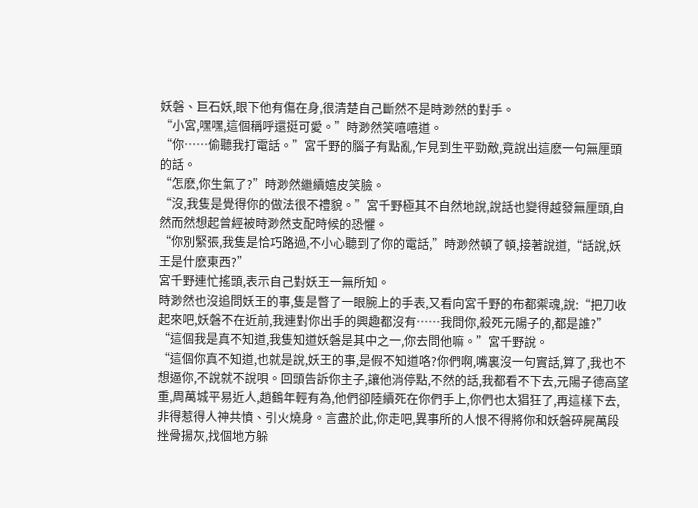妖磐、巨石妖,眼下他有傷在身,很清楚自己斷然不是時渺然的對手。
“小宮,嘿嘿,這個稱呼還挺可愛。”時渺然笑嘻嘻道。
“你……偷聽我打電話。”宮千野的腦子有點亂,乍見到生平勁敵,竟說出這麽一句無厘頭的話。
“怎麽,你生氣了?”時渺然繼續嬉皮笑臉。
“沒,我隻是覺得你的做法很不禮貌。”宮千野極其不自然地說,說話也變得越發無厘頭,自然而然想起曾經被時渺然支配時候的恐懼。
“你別緊張,我隻是恰巧路過,不小心聽到了你的電話,”時渺然頓了頓,接著說道,“話說,妖王是什麽東西?”
宮千野連忙搖頭,表示自己對妖王一無所知。
時渺然也沒追問妖王的事,隻是瞥了一眼腕上的手表,又看向宮千野的布都禦魂,說:“把刀收起來吧,妖磐不在近前,我連對你出手的興趣都沒有……我問你,殺死元陽子的,都是誰?”
“這個我是真不知道,我隻知道妖磐是其中之一,你去問他嘛。”宮千野說。
“這個你真不知道,也就是說,妖王的事,是假不知道咯?你們啊,嘴裏沒一句實話,算了,我也不想逼你,不說就不說唄。回頭告訴你主子,讓他消停點,不然的話,我都看不下去,元陽子德高望重,周萬城平易近人,趙鶴年輕有為,他們卻陸續死在你們手上,你們也太猖狂了,再這樣下去,非得惹得人神共憤、引火燒身。言盡於此,你走吧,異事所的人恨不得將你和妖磐碎屍萬段挫骨揚灰,找個地方躲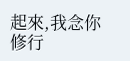起來,我念你修行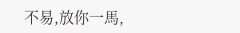不易,放你一馬,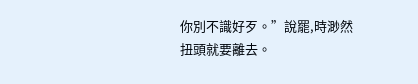你別不識好歹。”說罷,時渺然扭頭就要離去。